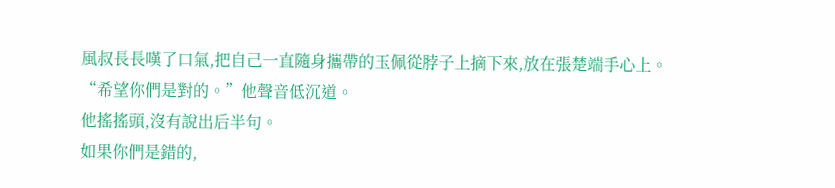風叔長長嘆了口氣,把自己一直隨身攜帶的玉佩從脖子上摘下來,放在張楚端手心上。
“希望你們是對的。”他聲音低沉道。
他搖搖頭,沒有說出后半句。
如果你們是錯的,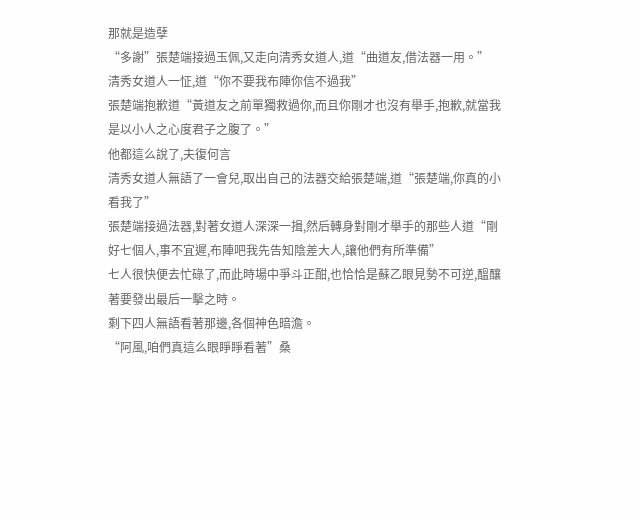那就是造孽
“多謝”張楚端接過玉佩,又走向清秀女道人,道“曲道友,借法器一用。”
清秀女道人一怔,道“你不要我布陣你信不過我”
張楚端抱歉道“黃道友之前單獨救過你,而且你剛才也沒有舉手,抱歉,就當我是以小人之心度君子之腹了。”
他都這么說了,夫復何言
清秀女道人無語了一會兒,取出自己的法器交給張楚端,道“張楚端,你真的小看我了”
張楚端接過法器,對著女道人深深一揖,然后轉身對剛才舉手的那些人道“剛好七個人,事不宜遲,布陣吧我先告知陰差大人,讓他們有所準備”
七人很快便去忙碌了,而此時場中爭斗正酣,也恰恰是蘇乙眼見勢不可逆,醞釀著要發出最后一擊之時。
剩下四人無語看著那邊,各個神色暗澹。
“阿風,咱們真這么眼睜睜看著”桑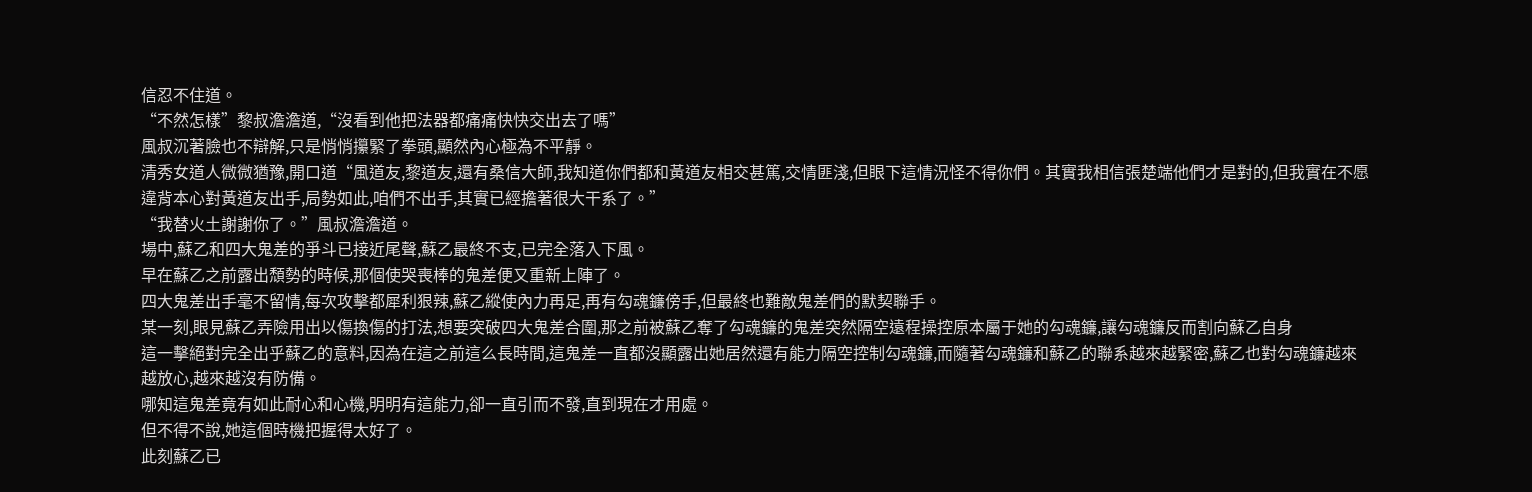信忍不住道。
“不然怎樣”黎叔澹澹道,“沒看到他把法器都痛痛快快交出去了嗎”
風叔沉著臉也不辯解,只是悄悄攥緊了拳頭,顯然內心極為不平靜。
清秀女道人微微猶豫,開口道“風道友,黎道友,還有桑信大師,我知道你們都和黃道友相交甚篤,交情匪淺,但眼下這情況怪不得你們。其實我相信張楚端他們才是對的,但我實在不愿違背本心對黃道友出手,局勢如此,咱們不出手,其實已經擔著很大干系了。”
“我替火土謝謝你了。”風叔澹澹道。
場中,蘇乙和四大鬼差的爭斗已接近尾聲,蘇乙最終不支,已完全落入下風。
早在蘇乙之前露出頹勢的時候,那個使哭喪棒的鬼差便又重新上陣了。
四大鬼差出手毫不留情,每次攻擊都犀利狠辣,蘇乙縱使內力再足,再有勾魂鐮傍手,但最終也難敵鬼差們的默契聯手。
某一刻,眼見蘇乙弄險用出以傷換傷的打法,想要突破四大鬼差合圍,那之前被蘇乙奪了勾魂鐮的鬼差突然隔空遠程操控原本屬于她的勾魂鐮,讓勾魂鐮反而割向蘇乙自身
這一擊絕對完全出乎蘇乙的意料,因為在這之前這么長時間,這鬼差一直都沒顯露出她居然還有能力隔空控制勾魂鐮,而隨著勾魂鐮和蘇乙的聯系越來越緊密,蘇乙也對勾魂鐮越來越放心,越來越沒有防備。
哪知這鬼差竟有如此耐心和心機,明明有這能力,卻一直引而不發,直到現在才用處。
但不得不說,她這個時機把握得太好了。
此刻蘇乙已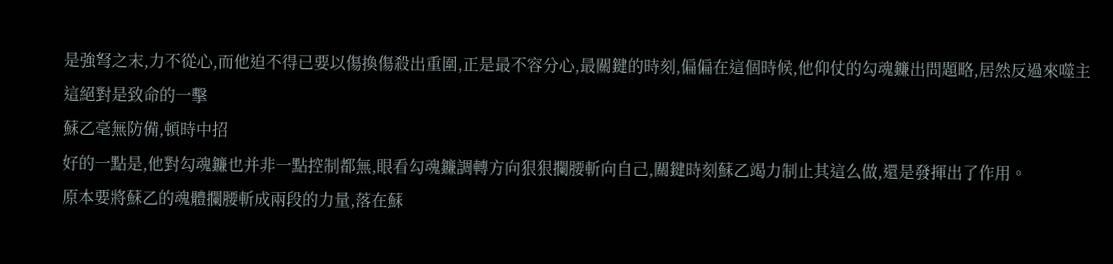是強弩之末,力不從心,而他迫不得已要以傷換傷殺出重圍,正是最不容分心,最關鍵的時刻,偏偏在這個時候,他仰仗的勾魂鐮出問題略,居然反過來噬主
這絕對是致命的一擊
蘇乙毫無防備,頓時中招
好的一點是,他對勾魂鐮也并非一點控制都無,眼看勾魂鐮調轉方向狠狠攔腰斬向自己,關鍵時刻蘇乙竭力制止其這么做,還是發揮出了作用。
原本要將蘇乙的魂體攔腰斬成兩段的力量,落在蘇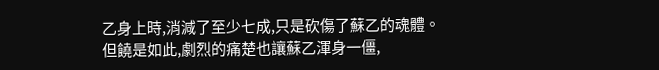乙身上時,消減了至少七成,只是砍傷了蘇乙的魂體。
但饒是如此,劇烈的痛楚也讓蘇乙渾身一僵,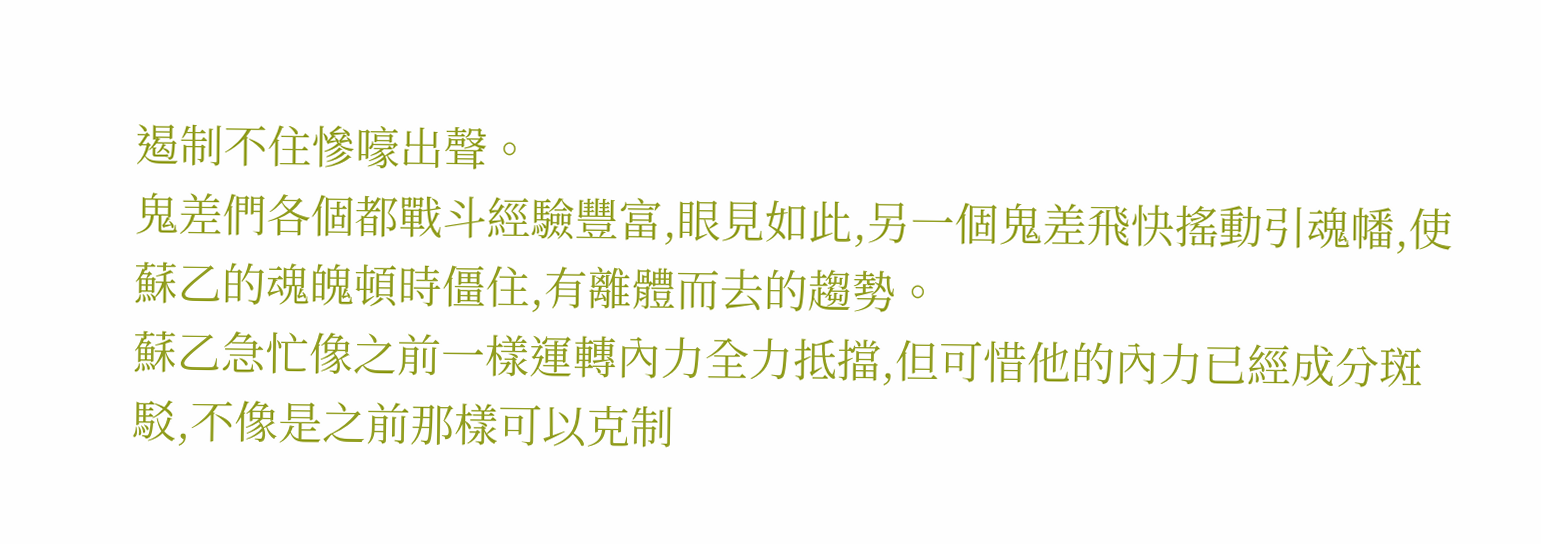遏制不住慘嚎出聲。
鬼差們各個都戰斗經驗豐富,眼見如此,另一個鬼差飛快搖動引魂幡,使蘇乙的魂魄頓時僵住,有離體而去的趨勢。
蘇乙急忙像之前一樣運轉內力全力抵擋,但可惜他的內力已經成分斑駁,不像是之前那樣可以克制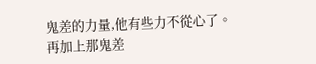鬼差的力量,他有些力不從心了。
再加上那鬼差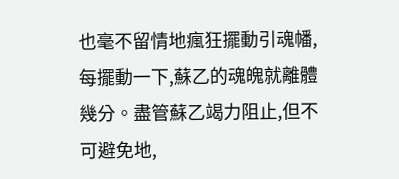也毫不留情地瘋狂擺動引魂幡,每擺動一下,蘇乙的魂魄就離體幾分。盡管蘇乙竭力阻止,但不可避免地,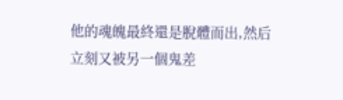他的魂魄最終還是脫體而出,然后立刻又被另一個鬼差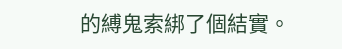的縛鬼索綁了個結實。